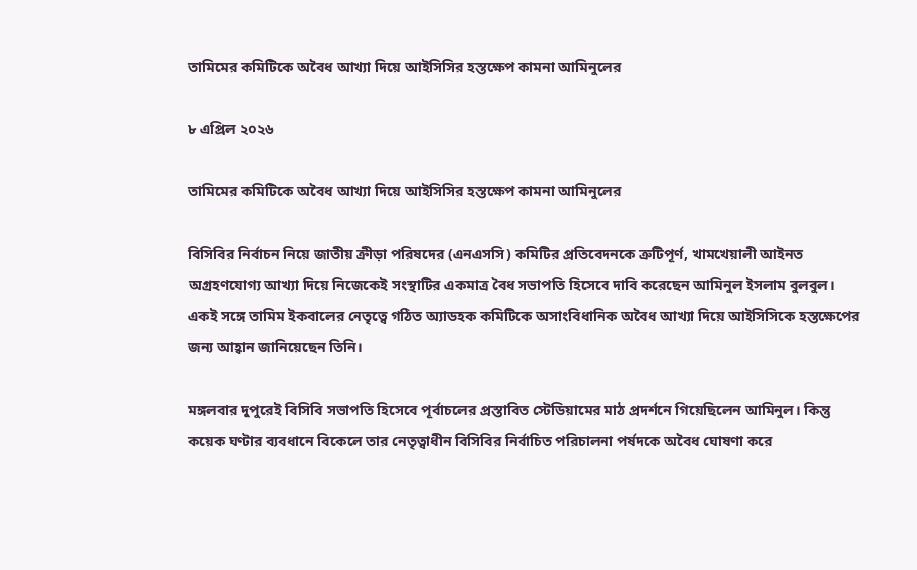তামিমের কমিটিকে অবৈধ আখ্যা দিয়ে আইসিসির হস্তক্ষেপ কামনা আমিনুলের

৮ এপ্রিল ২০২৬

তামিমের কমিটিকে অবৈধ আখ্যা দিয়ে আইসিসির হস্তক্ষেপ কামনা আমিনুলের

বিসিবির নির্বাচন নিয়ে জাতীয় ক্রীড়া পরিষদের (এনএসসি) কমিটির প্রতিবেদনকে ত্রুটিপূর্ণ, খামখেয়ালী আইনত অগ্রহণযোগ্য আখ্যা দিয়ে নিজেকেই সংস্থাটির একমাত্র বৈধ সভাপতি হিসেবে দাবি করেছেন আমিনুল ইসলাম বুলবুল। একই সঙ্গে তামিম ইকবালের নেতৃত্বে গঠিত অ্যাডহক কমিটিকে অসাংবিধানিক অবৈধ আখ্যা দিয়ে আইসিসিকে হস্তক্ষেপের জন্য আহ্বান জানিয়েছেন তিনি।

মঙ্গলবার দুপুরেই বিসিবি সভাপতি হিসেবে পূর্বাচলের প্রস্তাবিত স্টেডিয়ামের মাঠ প্রদর্শনে গিয়েছিলেন আমিনুল। কিন্তু কয়েক ঘণ্টার ব্যবধানে বিকেলে তার নেতৃত্বাধীন বিসিবির নির্বাচিত পরিচালনা পর্ষদকে অবৈধ ঘোষণা করে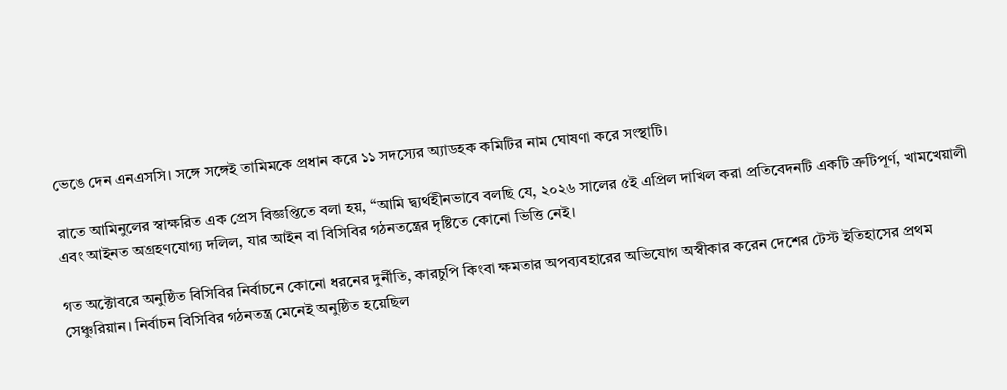ভেঙে দেন এনএসসি। সঙ্গে সঙ্গেই তামিমকে প্রধান করে ১১ সদস্যের অ্যাডহক কমিটির নাম ঘোষণা করে সংস্থাটি।

রাতে আমিনুলের স্বাক্ষরিত এক প্রেস বিজ্ঞপ্তিতে বলা হয়, “আমি দ্ব্যর্থহীনভাবে বলছি যে, ২০২৬ সালের ৫ই এপ্রিল দাখিল করা প্রতিবেদনটি একটি ত্রুটিপূর্ণ, খামখেয়ালী এবং আইনত অগ্রহণযোগ্য দলিল, যার আইন বা বিসিবির গঠনতন্ত্রের দৃষ্টিতে কোনো ভিত্তি নেই।

গত অক্টোবরে অনুষ্ঠিত বিসিবির নির্বাচনে কোনো ধরনের দুর্নীতি, কারচুপি কিংবা ক্ষমতার অপব্যবহারের অভিযোগ অস্বীকার করেন দেশের টেস্ট ইতিহাসের প্রথম সেঞ্চুরিয়ান। নির্বাচন বিসিবির গঠনতন্ত্র মেনেই অনুষ্ঠিত হয়েছিল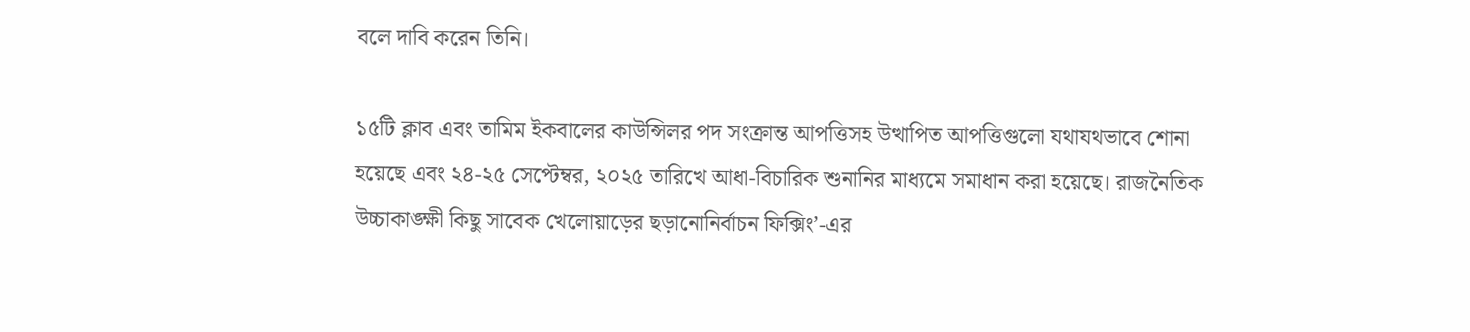বলে দাবি করেন তিনি।

১৫টি ক্লাব এবং তামিম ইকবালের কাউন্সিলর পদ সংক্রান্ত আপত্তিসহ উত্থাপিত আপত্তিগুলো যথাযথভাবে শোনা হয়েছে এবং ২৪-২৫ সেপ্টেম্বর, ২০২৫ তারিখে আধা-বিচারিক শুনানির মাধ্যমে সমাধান করা হয়েছে। রাজনৈতিক উচ্চাকাঙ্ক্ষী কিছু সাবেক খেলোয়াড়ের ছড়ানোনির্বাচন ফিক্সিং’-এর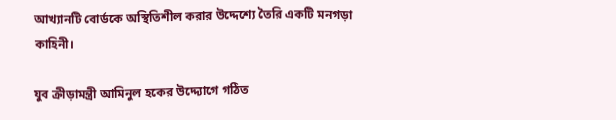আখ্যানটি বোর্ডকে অস্থিতিশীল করার উদ্দেশ্যে তৈরি একটি মনগড়া কাহিনী।

যুব ক্রীড়ামন্ত্রী আমিনুল হকের উদ্দ্যোগে গঠিত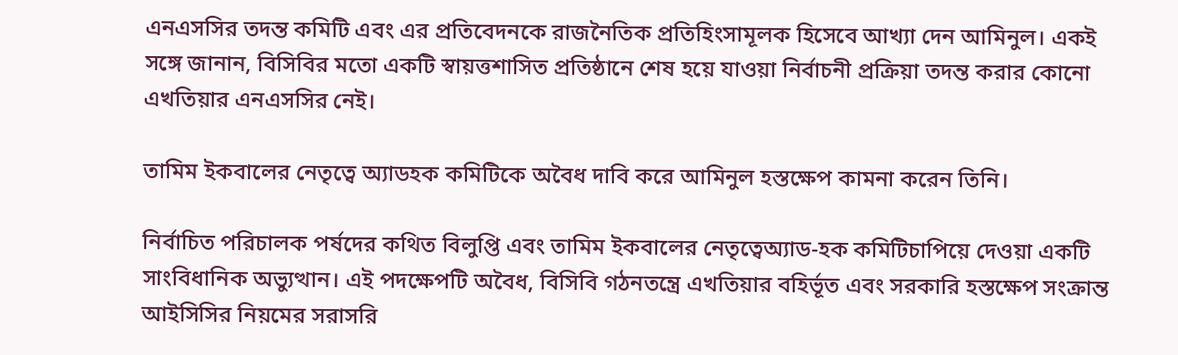এনএসসির তদন্ত কমিটি এবং এর প্রতিবেদনকে রাজনৈতিক প্রতিহিংসামূলক হিসেবে আখ্যা দেন আমিনুল। একই সঙ্গে জানান, বিসিবির মতো একটি স্বায়ত্তশাসিত প্রতিষ্ঠানে শেষ হয়ে যাওয়া নির্বাচনী প্রক্রিয়া তদন্ত করার কোনো এখতিয়ার এনএসসির নেই।

তামিম ইকবালের নেতৃত্বে অ্যাডহক কমিটিকে অবৈধ দাবি করে আমিনুল হস্তক্ষেপ কামনা করেন তিনি।

নির্বাচিত পরিচালক পর্ষদের কথিত বিলুপ্তি এবং তামিম ইকবালের নেতৃত্বেঅ্যাড-হক কমিটিচাপিয়ে দেওয়া একটি সাংবিধানিক অভ্যুত্থান। এই পদক্ষেপটি অবৈধ, বিসিবি গঠনতন্ত্রে এখতিয়ার বহির্ভূত এবং সরকারি হস্তক্ষেপ সংক্রান্ত আইসিসির নিয়মের সরাসরি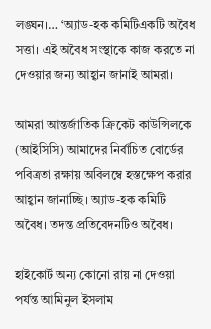লঙ্ঘন।… ‘অ্যাড-হক কমিটিএকটি অবৈধ সত্তা। এই অবৈধ সংস্থাকে কাজ করতে না দেওয়ার জন্য আহ্বান জানাই আমরা।

আমরা আন্তর্জাতিক ক্রিকেট কাউন্সিলকে (আইসিসি) আমাদের নির্বাচিত বোর্ডের পবিত্রতা রক্ষায় অবিলম্বে হস্তক্ষেপ করার আহ্বান জানাচ্ছি। অ্যাড-হক কমিটি অবৈধ। তদন্ত প্রতিবেদনটিও অবৈধ।

হাইকোর্ট অন্য কোনো রায় না দেওয়া পর্যন্ত আমিনুল ইসলাম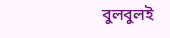বুলবুলই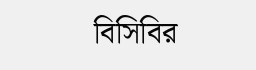বিসিবির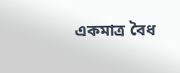একমাত্র বৈধ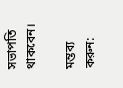সভাপতি থাকবেন।

মন্তব্য করুন: